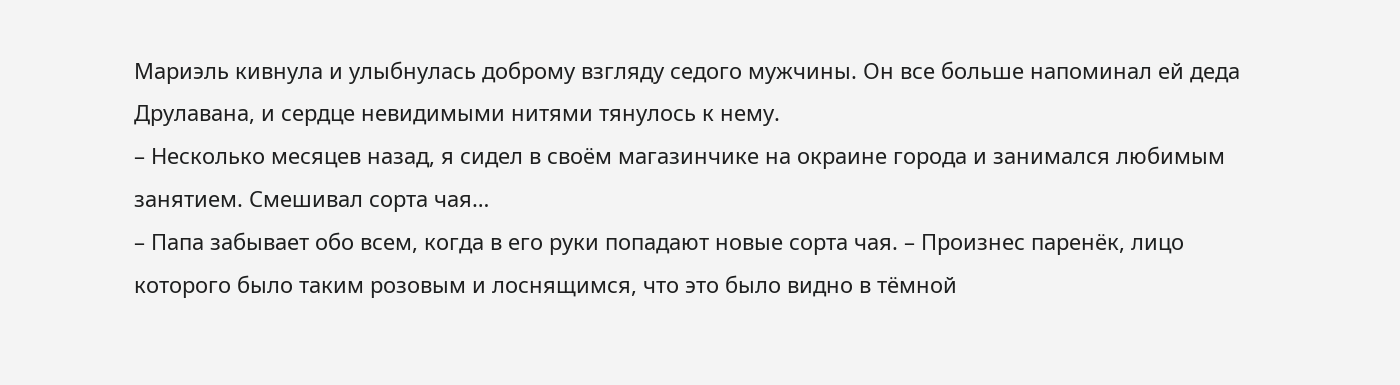Мариэль кивнула и улыбнулась доброму взгляду седого мужчины. Он все больше напоминал ей деда Друлавана, и сердце невидимыми нитями тянулось к нему.
– Несколько месяцев назад, я сидел в своём магазинчике на окраине города и занимался любимым занятием. Смешивал сорта чая…
– Папа забывает обо всем, когда в его руки попадают новые сорта чая. – Произнес паренёк, лицо которого было таким розовым и лоснящимся, что это было видно в тёмной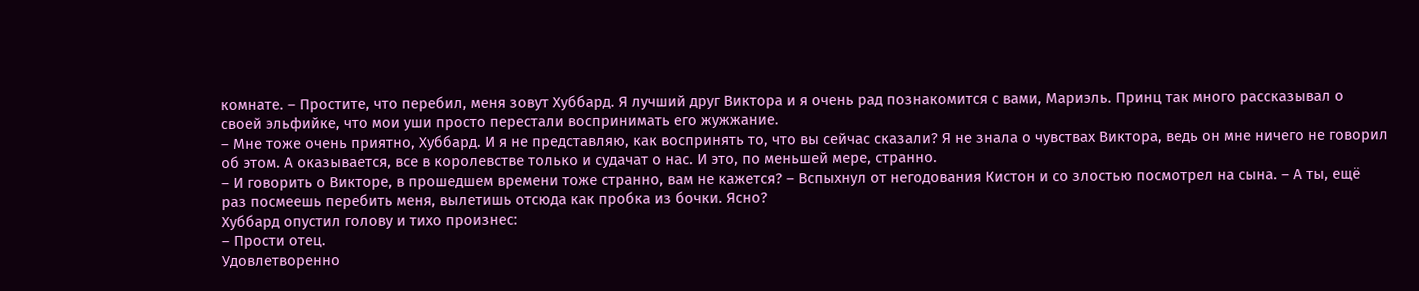комнате. – Простите, что перебил, меня зовут Хуббард. Я лучший друг Виктора и я очень рад познакомится с вами, Мариэль. Принц так много рассказывал о своей эльфийке, что мои уши просто перестали воспринимать его жужжание.
– Мне тоже очень приятно, Хуббард. И я не представляю, как воспринять то, что вы сейчас сказали? Я не знала о чувствах Виктора, ведь он мне ничего не говорил об этом. А оказывается, все в королевстве только и судачат о нас. И это, по меньшей мере, странно.
– И говорить о Викторе, в прошедшем времени тоже странно, вам не кажется? – Вспыхнул от негодования Кистон и со злостью посмотрел на сына. – А ты, ещё раз посмеешь перебить меня, вылетишь отсюда как пробка из бочки. Ясно?
Хуббард опустил голову и тихо произнес:
– Прости отец.
Удовлетворенно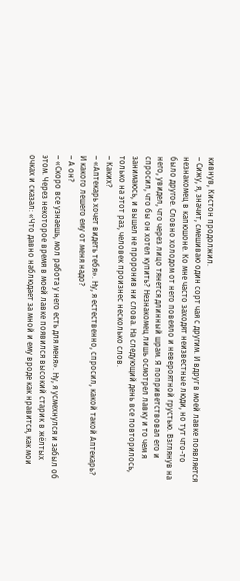кивнув, Кистон продолжил.
– Сижу, я, значит, смешиваю один сорт чая с другим. И вдруг в моей лавке появляется незнакомец в капюшоне. Ко мне часто заходят неизвестные люди, но тут что-то было другое. Словно холодом от него повеяло и невероятной грустью. Взглянув на него, увидел, что через лицо тянется длинный шрам. Я поприветствовал его и спросил, что бы он хотел купить? Незнакомец лишь осмотрел лавку и то чем я занимаюсь, и вышел не проронив ни слова. На следующий день все повторилось, только на этот раз, человек произнес несколько слов.
– Каких?
– «Аптекарь хочет видеть тебя». Ну, я естественно, спросил, какой такой Аптекарь? И какого лешего ему от меня надо?
– А он?
– «Скоро все узнаешь, мол работа у него есть для меня». Ну, я усмехнулся и забыл об этом. Через некоторое время в моей лавке появился высокий старик в жёлтых очках и сказал: «Что давно наблюдает за мной и ему вроде как нравится, как мои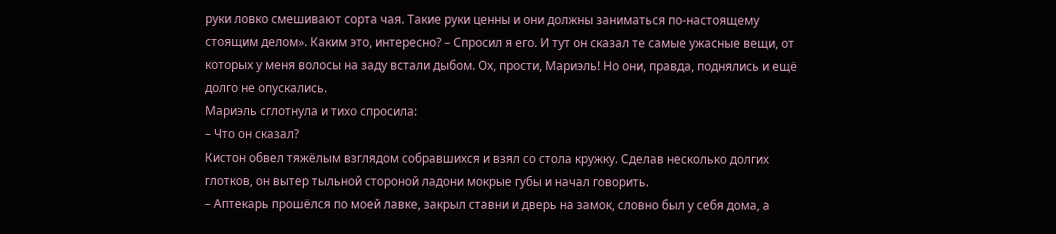руки ловко смешивают сорта чая. Такие руки ценны и они должны заниматься по-настоящему стоящим делом». Каким это, интересно? – Спросил я его. И тут он сказал те самые ужасные вещи, от которых у меня волосы на заду встали дыбом. Ох, прости, Мариэль! Но они, правда, поднялись и ещё долго не опускались.
Мариэль сглотнула и тихо спросила:
– Что он сказал?
Кистон обвел тяжёлым взглядом собравшихся и взял со стола кружку. Сделав несколько долгих глотков, он вытер тыльной стороной ладони мокрые губы и начал говорить.
– Аптекарь прошёлся по моей лавке, закрыл ставни и дверь на замок, словно был у себя дома, а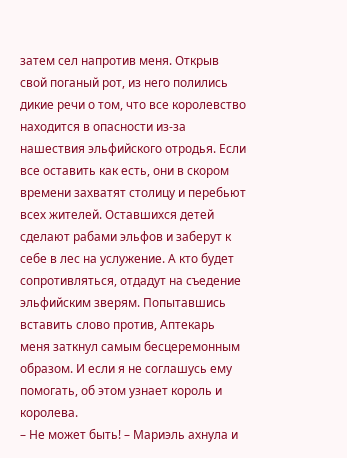затем сел напротив меня. Открыв свой поганый рот, из него полились дикие речи о том, что все королевство находится в опасности из-за нашествия эльфийского отродья. Если все оставить как есть, они в скором времени захватят столицу и перебьют всех жителей. Оставшихся детей сделают рабами эльфов и заберут к себе в лес на услужение. А кто будет сопротивляться, отдадут на съедение эльфийским зверям. Попытавшись вставить слово против, Аптекарь меня заткнул самым бесцеремонным образом. И если я не соглашусь ему помогать, об этом узнает король и королева.
– Не может быть! – Мариэль ахнула и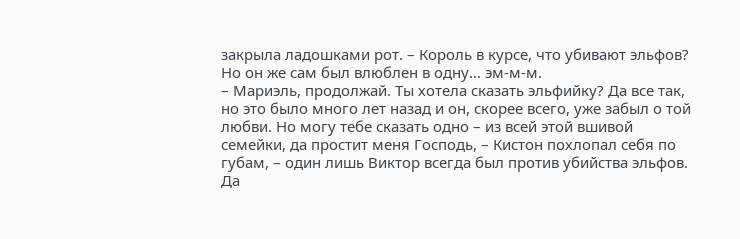закрыла ладошками рот. – Король в курсе, что убивают эльфов? Но он же сам был влюблен в одну… эм-м-м.
– Мариэль, продолжай. Ты хотела сказать эльфийку? Да все так, но это было много лет назад и он, скорее всего, уже забыл о той любви. Но могу тебе сказать одно – из всей этой вшивой семейки, да простит меня Господь, – Кистон похлопал себя по губам, – один лишь Виктор всегда был против убийства эльфов. Да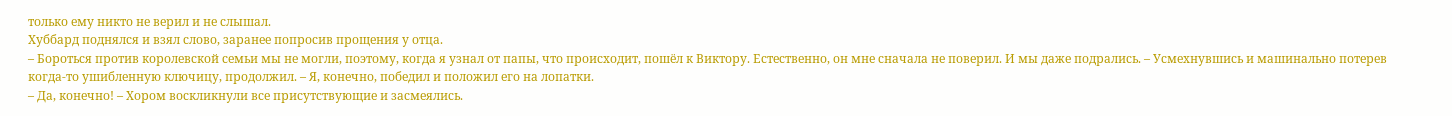только ему никто не верил и не слышал.
Хуббард поднялся и взял слово, заранее попросив прощения у отца.
– Бороться против королевской семьи мы не могли, поэтому, когда я узнал от папы, что происходит, пошёл к Виктору. Естественно, он мне сначала не поверил. И мы даже подрались. – Усмехнувшись и машинально потерев когда-то ушибленную ключицу, продолжил. – Я, конечно, победил и положил его на лопатки.
– Да, конечно! – Хором воскликнули все присутствующие и засмеялись.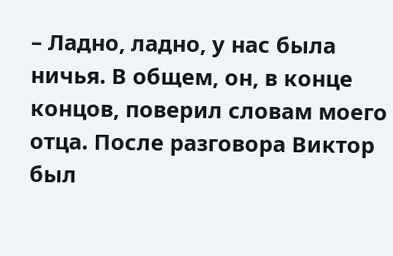– Ладно, ладно, у нас была ничья. В общем, он, в конце концов, поверил словам моего отца. После разговора Виктор был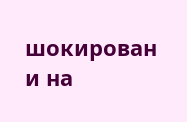шокирован и на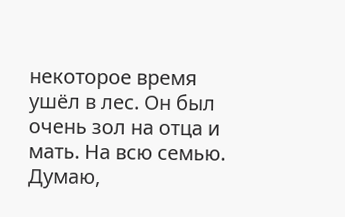некоторое время ушёл в лес. Он был очень зол на отца и мать. На всю семью. Думаю,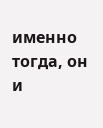именно тогда, он и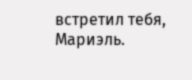встретил тебя, Мариэль.